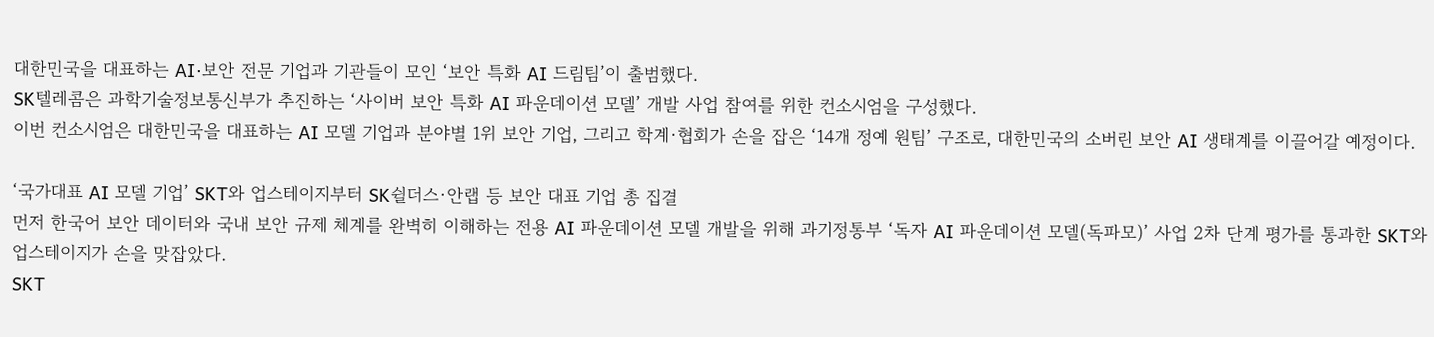대한민국을 대표하는 AI·보안 전문 기업과 기관들이 모인 ‘보안 특화 AI 드림팀’이 출범했다.
SK텔레콤은 과학기술정보통신부가 추진하는 ‘사이버 보안 특화 AI 파운데이션 모델’ 개발 사업 참여를 위한 컨소시엄을 구성했다.
이번 컨소시엄은 대한민국을 대표하는 AI 모델 기업과 분야별 1위 보안 기업, 그리고 학계·협회가 손을 잡은 ‘14개 정예 원팀’ 구조로, 대한민국의 소버린 보안 AI 생태계를 이끌어갈 예정이다.

‘국가대표 AI 모델 기업’ SKT와 업스테이지부터 SK쉴더스·안랩 등 보안 대표 기업 총 집결
먼저 한국어 보안 데이터와 국내 보안 규제 체계를 완벽히 이해하는 전용 AI 파운데이션 모델 개발을 위해 과기정통부 ‘독자 AI 파운데이션 모델(독파모)’ 사업 2차 단계 평가를 통과한 SKT와 업스테이지가 손을 맞잡았다.
SKT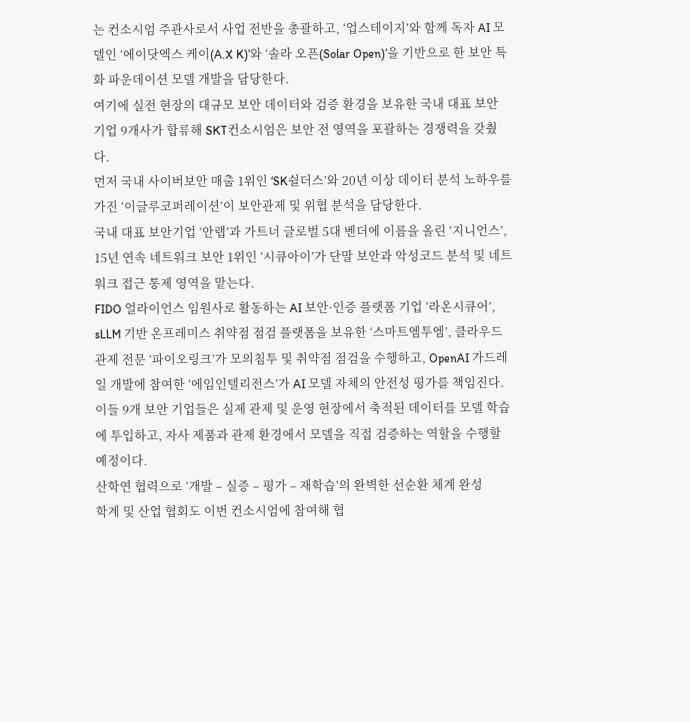는 컨소시엄 주관사로서 사업 전반을 총괄하고, ‘업스테이지’와 함께 독자 AI 모델인 ‘에이닷엑스 케이(A.X K)’와 ‘솔라 오픈(Solar Open)’을 기반으로 한 보안 특화 파운데이션 모델 개발을 담당한다.
여기에 실전 현장의 대규모 보안 데이터와 검증 환경을 보유한 국내 대표 보안 기업 9개사가 합류해 SKT컨소시엄은 보안 전 영역을 포괄하는 경쟁력을 갖췄다.
먼저 국내 사이버보안 매출 1위인 ‘SK쉴더스’와 20년 이상 데이터 분석 노하우를 가진 ‘이글루코퍼레이션’이 보안관제 및 위협 분석을 담당한다.
국내 대표 보안기업 ‘안랩’과 가트너 글로벌 5대 벤더에 이름을 올린 ‘지니언스’, 15년 연속 네트워크 보안 1위인 ‘시큐아이’가 단말 보안과 악성코드 분석 및 네트워크 접근 통제 영역을 맡는다.
FIDO 얼라이언스 임원사로 활동하는 AI 보안·인증 플랫폼 기업 ‘라온시큐어’, sLLM 기반 온프레미스 취약점 점검 플랫폼을 보유한 ‘스마트엠투엠’, 클라우드 관제 전문 ‘파이오링크’가 모의침투 및 취약점 점검을 수행하고, OpenAI 가드레일 개발에 참여한 ‘에임인텔리전스’가 AI 모델 자체의 안전성 평가를 책임진다.
이들 9개 보안 기업들은 실제 관제 및 운영 현장에서 축적된 데이터를 모델 학습에 투입하고, 자사 제품과 관제 환경에서 모델을 직접 검증하는 역할을 수행할 예정이다.
산학연 협력으로 ‘개발 – 실증 – 평가 – 재학습’의 완벽한 선순환 체계 완성
학계 및 산업 협회도 이번 컨소시엄에 참여해 협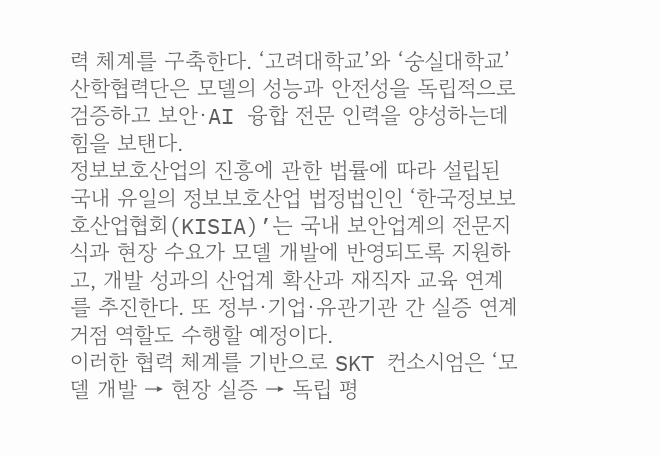력 체계를 구축한다. ‘고려대학교’와 ‘숭실대학교’ 산학협력단은 모델의 성능과 안전성을 독립적으로 검증하고 보안·AI 융합 전문 인력을 양성하는데 힘을 보탠다.
정보보호산업의 진흥에 관한 법률에 따라 설립된 국내 유일의 정보보호산업 법정법인인 ‘한국정보보호산업협회(KISIA)’는 국내 보안업계의 전문지식과 현장 수요가 모델 개발에 반영되도록 지원하고, 개발 성과의 산업계 확산과 재직자 교육 연계를 추진한다. 또 정부·기업·유관기관 간 실증 연계 거점 역할도 수행할 예정이다.
이러한 협력 체계를 기반으로 SKT 컨소시엄은 ‘모델 개발 → 현장 실증 → 독립 평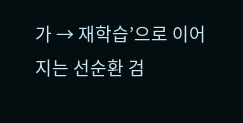가 → 재학습’으로 이어지는 선순환 검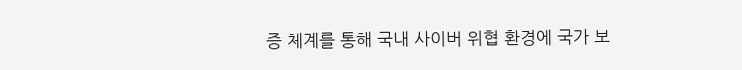증 체계를 통해 국내 사이버 위협 환경에 국가 보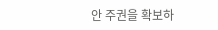안 주권을 확보하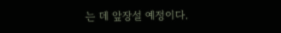는 데 앞장설 예정이다.